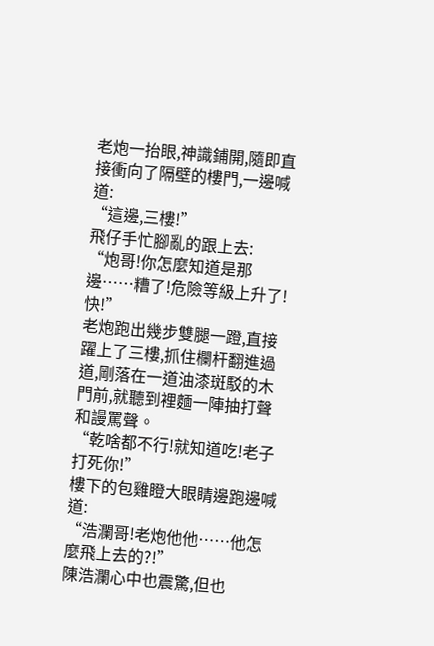老炮一抬眼,神識鋪開,隨即直接衝向了隔壁的樓門,一邊喊道:
“這邊,三樓!”
飛仔手忙腳亂的跟上去:
“炮哥!你怎麼知道是那邊……糟了!危險等級上升了!快!”
老炮跑出幾步雙腿一蹬,直接躍上了三樓,抓住欄杆翻進過道,剛落在一道油漆斑駁的木門前,就聽到裡麵一陣抽打聲和謾罵聲。
“乾啥都不行!就知道吃!老子打死你!”
樓下的包雞瞪大眼睛邊跑邊喊道:
“浩瀾哥!老炮他他……他怎麼飛上去的?!”
陳浩瀾心中也震驚,但也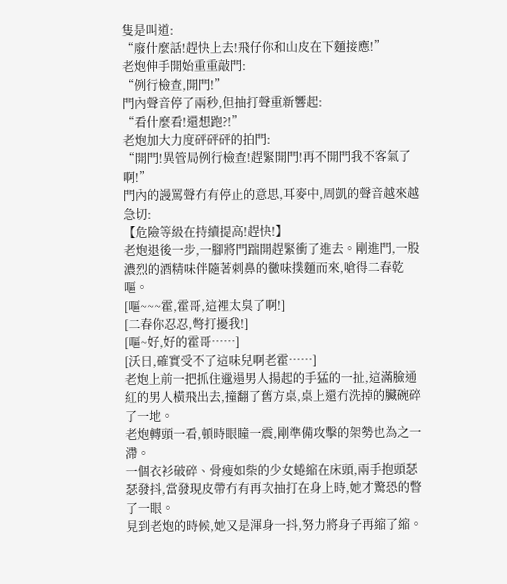隻是叫道:
“廢什麼話!趕快上去!飛仔你和山皮在下麵接應!”
老炮伸手開始重重敲門:
“例行檢查,開門!”
門內聲音停了兩秒,但抽打聲重新響起:
“看什麼看!還想跑?!”
老炮加大力度砰砰砰的拍門:
“開門!異管局例行檢查!趕緊開門!再不開門我不客氣了啊!”
門內的謾罵聲冇有停止的意思,耳麥中,周凱的聲音越來越急切:
【危險等級在持續提高!趕快!】
老炮退後一步,一腳將門踹開趕緊衝了進去。剛進門,一股濃烈的酒精味伴隨著刺鼻的黴味撲麵而來,嗆得二春乾嘔。
[嘔~~~霍,霍哥,這裡太臭了啊!]
[二春你忍忍,彆打擾我!]
[嘔~好,好的霍哥……]
[沃日,確實受不了這味兒啊老霍……]
老炮上前一把抓住邋遢男人揚起的手猛的一扯,這滿臉通紅的男人橫飛出去,撞翻了舊方桌,桌上還冇洗掉的臟碗碎了一地。
老炮轉頭一看,頓時眼瞳一震,剛準備攻擊的架勢也為之一滯。
一個衣衫破碎、骨瘦如柴的少女蜷縮在床頭,兩手抱頭瑟瑟發抖,當發現皮帶冇有再次抽打在身上時,她才驚恐的瞥了一眼。
見到老炮的時候,她又是渾身一抖,努力將身子再縮了縮。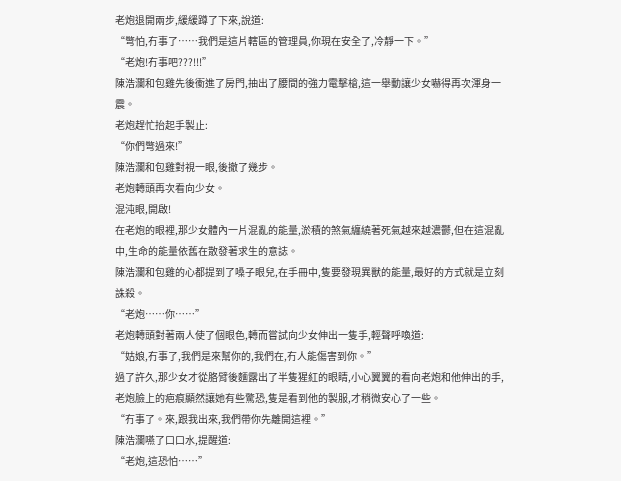老炮退開兩步,緩緩蹲了下來,說道:
“彆怕,冇事了……我們是這片轄區的管理員,你現在安全了,冷靜一下。”
“老炮!冇事吧???!!!”
陳浩瀾和包雞先後衝進了房門,抽出了腰間的強力電擊槍,這一舉動讓少女嚇得再次渾身一震。
老炮趕忙抬起手製止:
“你們彆過來!”
陳浩瀾和包雞對視一眼,後撤了幾步。
老炮轉頭再次看向少女。
混沌眼,開啟!
在老炮的眼裡,那少女體內一片混亂的能量,淤積的煞氣纏繞著死氣越來越濃鬱,但在這混亂中,生命的能量依舊在散發著求生的意誌。
陳浩瀾和包雞的心都提到了嗓子眼兒,在手冊中,隻要發現異獸的能量,最好的方式就是立刻誅殺。
“老炮……你……”
老炮轉頭對著兩人使了個眼色,轉而嘗試向少女伸出一隻手,輕聲呼喚道:
“姑娘,冇事了,我們是來幫你的,我們在,冇人能傷害到你。”
過了許久,那少女才從胳臂後麵露出了半隻猩紅的眼睛,小心翼翼的看向老炮和他伸出的手,老炮臉上的疤痕顯然讓她有些驚恐,隻是看到他的製服,才稍微安心了一些。
“冇事了。來,跟我出來,我們帶你先離開這裡。”
陳浩瀾嚥了口口水,提醒道:
“老炮,這恐怕……”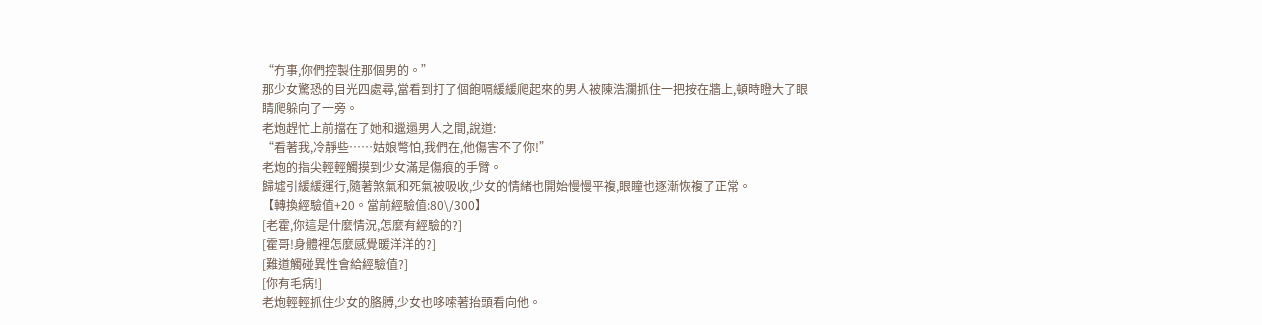“冇事,你們控製住那個男的。”
那少女驚恐的目光四處尋,當看到打了個飽嗝緩緩爬起來的男人被陳浩瀾抓住一把按在牆上,頓時瞪大了眼睛爬躲向了一旁。
老炮趕忙上前擋在了她和邋遢男人之間,說道:
“看著我,冷靜些……姑娘彆怕,我們在,他傷害不了你!”
老炮的指尖輕輕觸摸到少女滿是傷痕的手臂。
歸墟引緩緩運行,隨著煞氣和死氣被吸收,少女的情緒也開始慢慢平複,眼瞳也逐漸恢複了正常。
【轉換經驗值+20。當前經驗值:80\/300】
[老霍,你這是什麼情況,怎麼有經驗的?]
[霍哥!身體裡怎麼感覺暖洋洋的?]
[難道觸碰異性會給經驗值?]
[你有毛病!]
老炮輕輕抓住少女的胳膊,少女也哆嗦著抬頭看向他。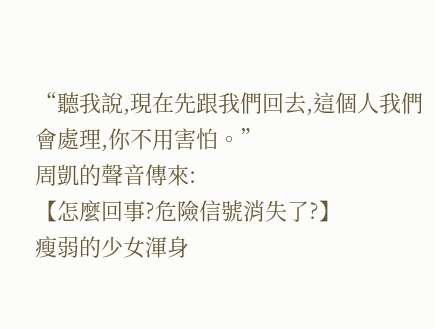“聽我說,現在先跟我們回去,這個人我們會處理,你不用害怕。”
周凱的聲音傳來:
【怎麼回事?危險信號消失了?】
瘦弱的少女渾身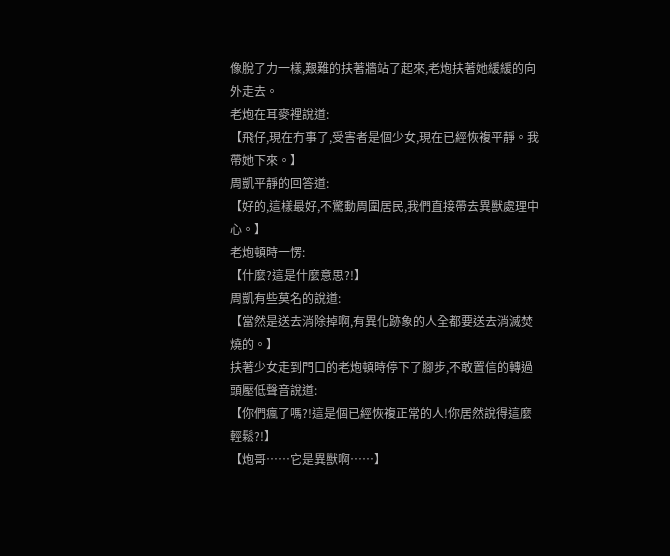像脫了力一樣,艱難的扶著牆站了起來,老炮扶著她緩緩的向外走去。
老炮在耳麥裡說道:
【飛仔,現在冇事了,受害者是個少女,現在已經恢複平靜。我帶她下來。】
周凱平靜的回答道:
【好的,這樣最好,不驚動周圍居民,我們直接帶去異獸處理中心。】
老炮頓時一愣:
【什麼?這是什麼意思?!】
周凱有些莫名的說道:
【當然是送去消除掉啊,有異化跡象的人全都要送去消滅焚燒的。】
扶著少女走到門口的老炮頓時停下了腳步,不敢置信的轉過頭壓低聲音說道:
【你們瘋了嗎?!這是個已經恢複正常的人!你居然說得這麼輕鬆?!】
【炮哥……它是異獸啊……】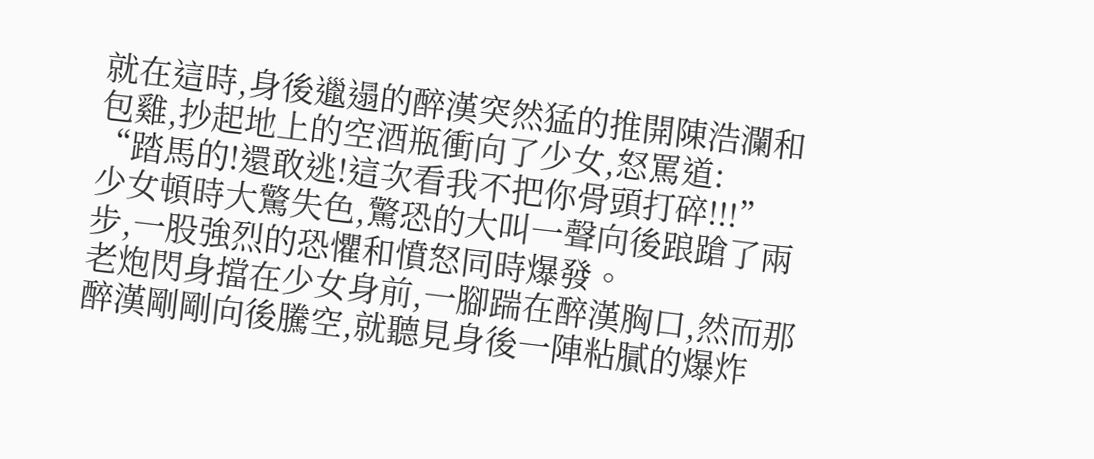就在這時,身後邋遢的醉漢突然猛的推開陳浩瀾和包雞,抄起地上的空酒瓶衝向了少女,怒罵道:
“踏馬的!還敢逃!這次看我不把你骨頭打碎!!!”
少女頓時大驚失色,驚恐的大叫一聲向後踉蹌了兩步,一股強烈的恐懼和憤怒同時爆發。
老炮閃身擋在少女身前,一腳踹在醉漢胸口,然而那醉漢剛剛向後騰空,就聽見身後一陣粘膩的爆炸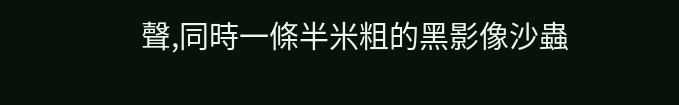聲,同時一條半米粗的黑影像沙蟲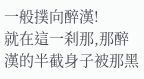一般撲向醉漢!
就在這一刹那,那醉漢的半截身子被那黑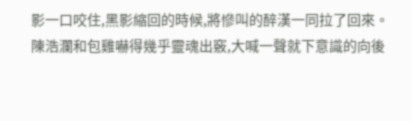影一口咬住,黑影縮回的時候,將慘叫的醉漢一同拉了回來。
陳浩瀾和包雞嚇得幾乎靈魂出竅,大喊一聲就下意識的向後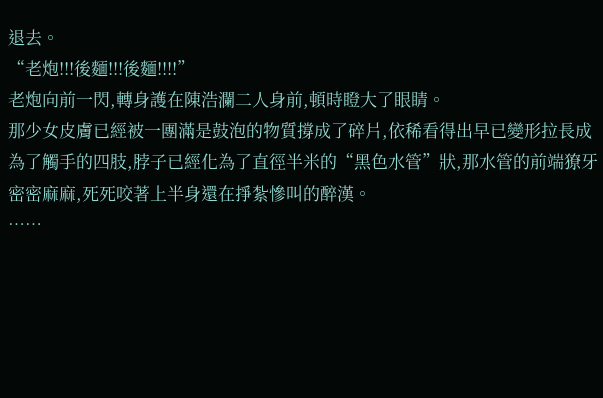退去。
“老炮!!!後麵!!!後麵!!!!”
老炮向前一閃,轉身護在陳浩瀾二人身前,頓時瞪大了眼睛。
那少女皮膚已經被一團滿是鼓泡的物質撐成了碎片,依稀看得出早已變形拉長成為了觸手的四肢,脖子已經化為了直徑半米的“黑色水管”狀,那水管的前端獠牙密密麻麻,死死咬著上半身還在掙紮慘叫的醉漢。
……